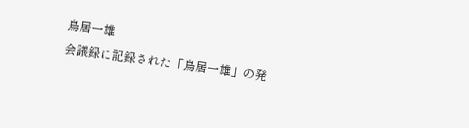鳥居一雄
会議録に記録された「鳥居一雄」の発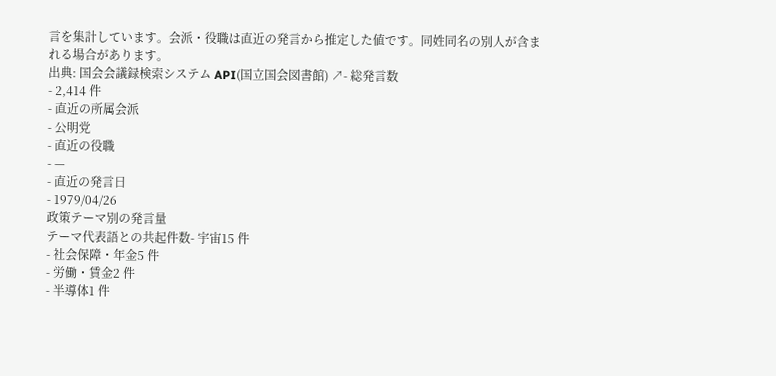言を集計しています。会派・役職は直近の発言から推定した値です。同姓同名の別人が含まれる場合があります。
出典: 国会会議録検索システム API(国立国会図書館) ↗- 総発言数
- 2,414 件
- 直近の所属会派
- 公明党
- 直近の役職
- —
- 直近の発言日
- 1979/04/26
政策テーマ別の発言量
テーマ代表語との共起件数- 宇宙15 件
- 社会保障・年金5 件
- 労働・賃金2 件
- 半導体1 件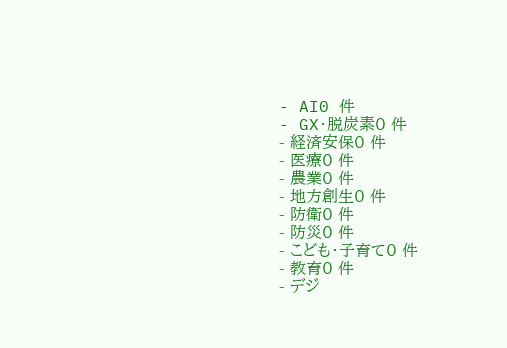- AI0 件
- GX・脱炭素0 件
- 経済安保0 件
- 医療0 件
- 農業0 件
- 地方創生0 件
- 防衛0 件
- 防災0 件
- こども・子育て0 件
- 教育0 件
- デジ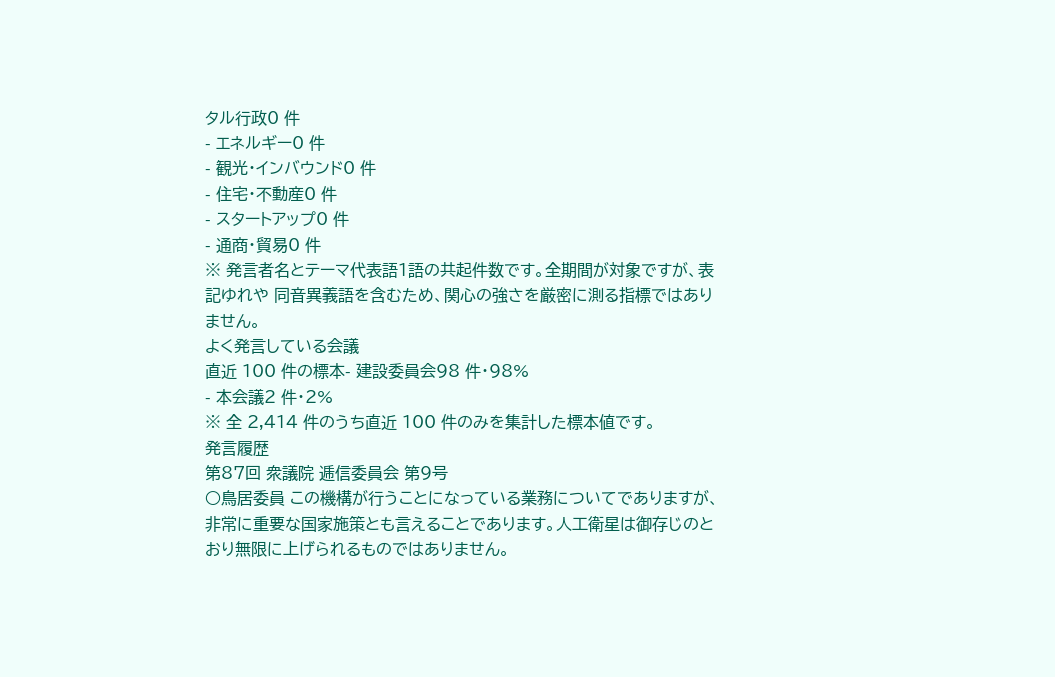タル行政0 件
- エネルギー0 件
- 観光・インバウンド0 件
- 住宅・不動産0 件
- スタートアップ0 件
- 通商・貿易0 件
※ 発言者名とテーマ代表語1語の共起件数です。全期間が対象ですが、表記ゆれや 同音異義語を含むため、関心の強さを厳密に測る指標ではありません。
よく発言している会議
直近 100 件の標本- 建設委員会98 件・98%
- 本会議2 件・2%
※ 全 2,414 件のうち直近 100 件のみを集計した標本値です。
発言履歴
第87回 衆議院 逓信委員会 第9号
○鳥居委員 この機構が行うことになっている業務についてでありますが、非常に重要な国家施策とも言えることであります。人工衛星は御存じのとおり無限に上げられるものではありません。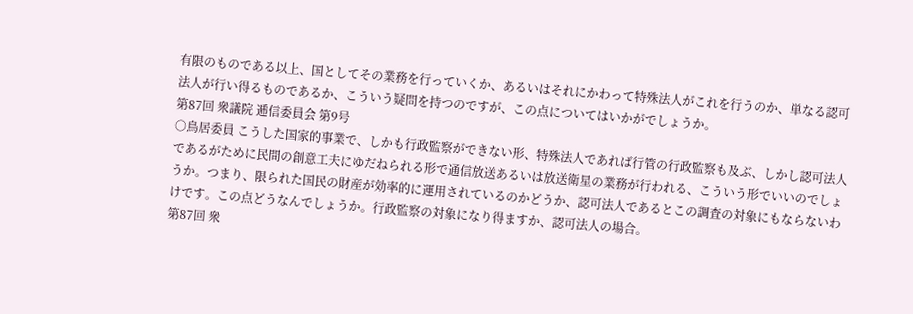有限のものである以上、国としてその業務を行っていくか、あるいはそれにかわって特殊法人がこれを行うのか、単なる認可法人が行い得るものであるか、こういう疑問を持つのですが、この点についてはいかがでしょうか。
第87回 衆議院 逓信委員会 第9号
○鳥居委員 こうした国家的事業で、しかも行政監察ができない形、特殊法人であれば行管の行政監察も及ぶ、しかし認可法人であるがために民間の創意工夫にゆだねられる形で通信放送あるいは放送衛星の業務が行われる、こういう形でいいのでしょうか。つまり、限られた国民の財産が効率的に運用されているのかどうか、認可法人であるとこの調査の対象にもならないわけです。この点どうなんでしょうか。行政監察の対象になり得ますか、認可法人の場合。
第87回 衆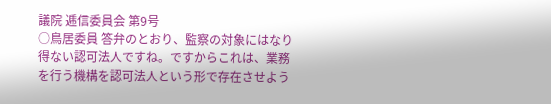議院 逓信委員会 第9号
○鳥居委員 答弁のとおり、監察の対象にはなり得ない認可法人ですね。ですからこれは、業務を行う機構を認可法人という形で存在させよう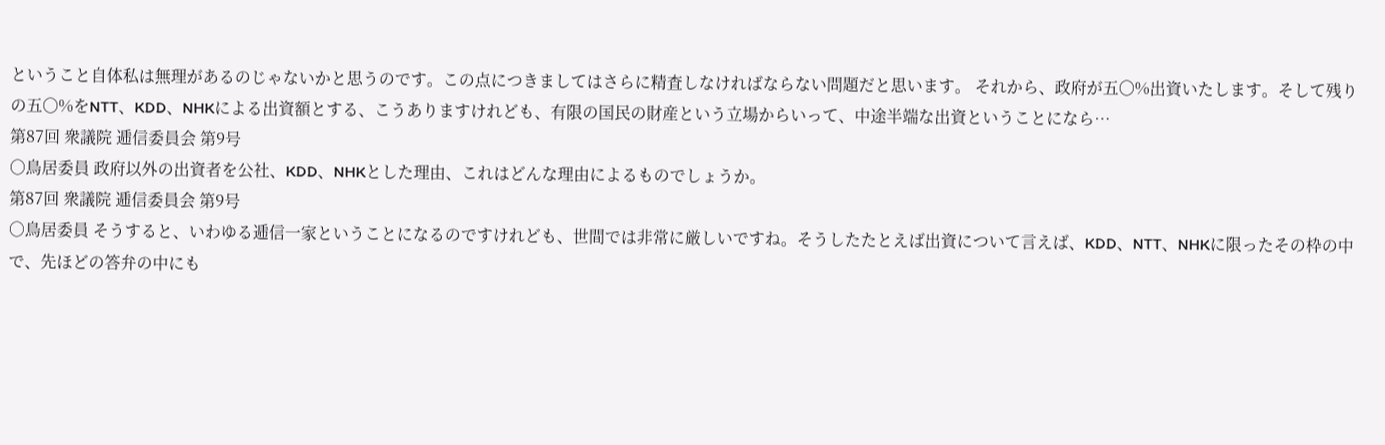ということ自体私は無理があるのじゃないかと思うのです。この点につきましてはさらに精査しなければならない問題だと思います。 それから、政府が五〇%出資いたします。そして残りの五〇%をNTT、KDD、NHKによる出資額とする、こうありますけれども、有限の国民の財産という立場からいって、中途半端な出資ということになら…
第87回 衆議院 逓信委員会 第9号
○鳥居委員 政府以外の出資者を公社、KDD、NHKとした理由、これはどんな理由によるものでしょうか。
第87回 衆議院 逓信委員会 第9号
○鳥居委員 そうすると、いわゆる逓信一家ということになるのですけれども、世間では非常に厳しいですね。そうしたたとえば出資について言えば、KDD、NTT、NHKに限ったその枠の中で、先ほどの答弁の中にも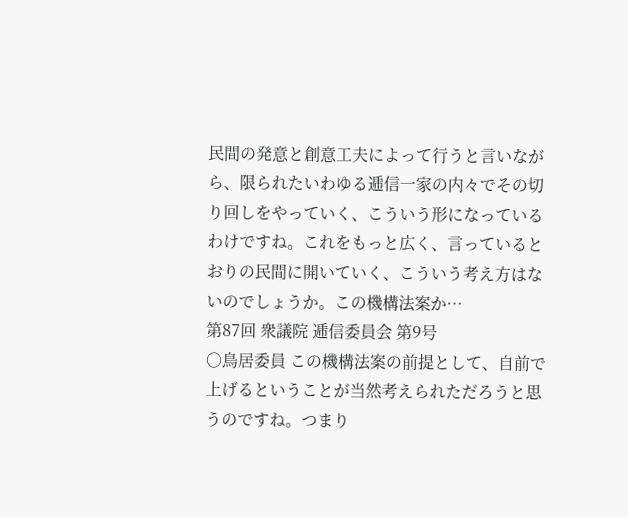民間の発意と創意工夫によって行うと言いながら、限られたいわゆる逓信一家の内々でその切り回しをやっていく、こういう形になっているわけですね。これをもっと広く、言っているとおりの民間に開いていく、こういう考え方はないのでしょうか。この機構法案か…
第87回 衆議院 逓信委員会 第9号
○鳥居委員 この機構法案の前提として、自前で上げるということが当然考えられただろうと思うのですね。つまり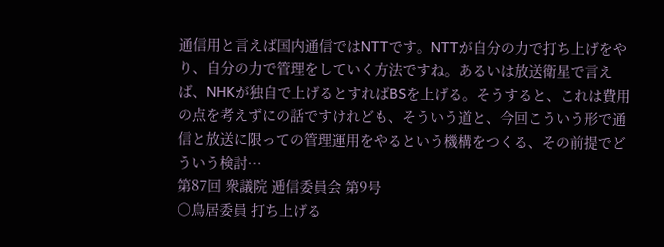通信用と言えば国内通信ではNTTです。NTTが自分の力で打ち上げをやり、自分の力で管理をしていく方法ですね。あるいは放送衛星で言えば、NHKが独自で上げるとすればBSを上げる。そうすると、これは費用の点を考えずにの話ですけれども、そういう道と、今回こういう形で通信と放送に限っての管理運用をやるという機構をつくる、その前提でどういう検討…
第87回 衆議院 逓信委員会 第9号
○鳥居委員 打ち上げる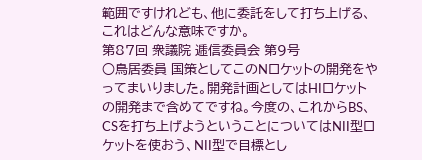範囲ですけれども、他に委託をして打ち上げる、これはどんな意味ですか。
第87回 衆議院 逓信委員会 第9号
○鳥居委員 国策としてこのNロケットの開発をやってまいりました。開発計画としてはHIロケットの開発まで含めてですね。今度の、これからBS、CSを打ち上げようということについてはNII型ロケットを使おう、NII型で目標とし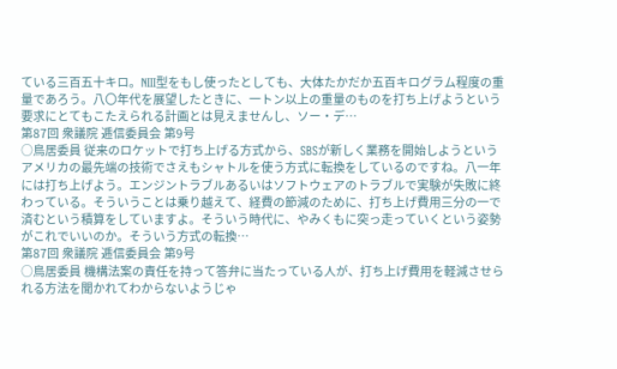ている三百五十キロ。NIII型をもし使ったとしても、大体たかだか五百キログラム程度の重量であろう。八〇年代を展望したときに、一トン以上の重量のものを打ち上げようという要求にとてもこたえられる計画とは見えませんし、ソー・デ…
第87回 衆議院 逓信委員会 第9号
○鳥居委員 従来のロケットで打ち上げる方式から、SBSが新しく業務を開始しようというアメリカの最先端の技術でさえもシャトルを使う方式に転換をしているのですね。八一年には打ち上げよう。エンジントラブルあるいはソフトウェアのトラブルで実験が失敗に終わっている。そういうことは乗り越えて、経費の節減のために、打ち上げ費用三分の一で済むという積算をしていますよ。そういう時代に、やみくもに突っ走っていくという姿勢がこれでいいのか。そういう方式の転換…
第87回 衆議院 逓信委員会 第9号
○鳥居委員 機構法案の責任を持って答弁に当たっている人が、打ち上げ費用を軽減させられる方法を聞かれてわからないようじゃ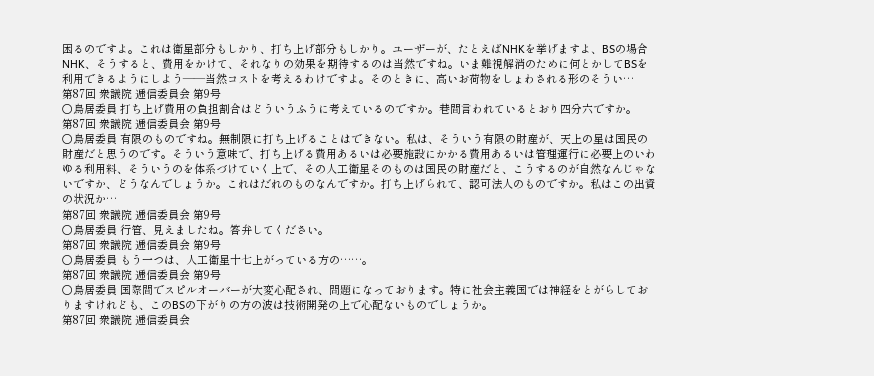困るのですよ。これは衛星部分もしかり、打ち上げ部分もしかり。ユーザーが、たとえばNHKを挙げますよ、BSの場合NHK、そうすると、費用をかけて、それなりの効果を期待するのは当然ですね。いま難視解消のために何とかしてBSを利用できるようにしよう——当然コストを考えるわけですよ。そのときに、高いお荷物をしょわされる形のそうい…
第87回 衆議院 逓信委員会 第9号
○鳥居委員 打ち上げ費用の負担割合はどういうふうに考えているのですか。巷間言われているとおり四分六ですか。
第87回 衆議院 逓信委員会 第9号
○鳥居委員 有限のものですね。無制限に打ち上げることはできない。私は、そういう有限の財産が、天上の星は国民の財産だと思うのです。そういう意味で、打ち上げる費用あるいは必要施設にかかる費用あるいは管理運行に必要上のいわゆる利用料、そういうのを体系づけていく上で、その人工衛星そのものは国民の財産だと、こうするのが自然なんじゃないですか、どうなんでしょうか。これはだれのものなんですか。打ち上げられて、認可法人のものですか。私はこの出資の状況か…
第87回 衆議院 逓信委員会 第9号
○鳥居委員 行管、見えましたね。答弁してください。
第87回 衆議院 逓信委員会 第9号
○鳥居委員 もう一つは、人工衛星十七上がっている方の……。
第87回 衆議院 逓信委員会 第9号
○鳥居委員 国際間でスピルオーバーが大変心配され、問題になっております。特に社会主義国では神経をとがらしておりますけれども、このBSの下がりの方の波は技術開発の上で心配ないものでしょうか。
第87回 衆議院 逓信委員会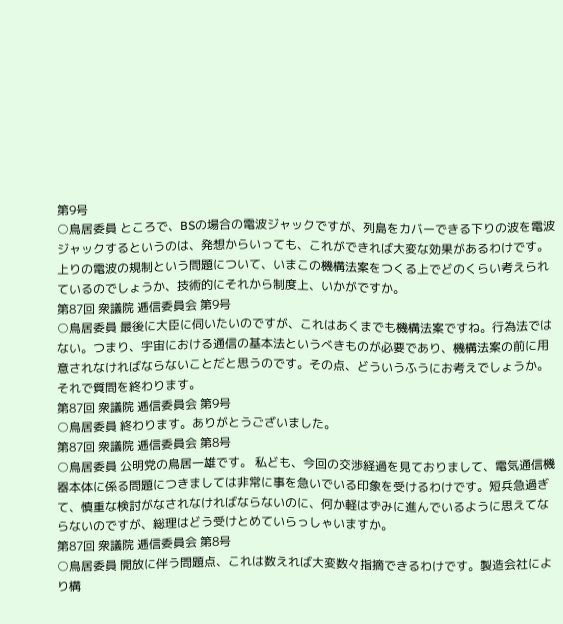第9号
○鳥居委員 ところで、BSの場合の電波ジャックですが、列島をカバーできる下りの波を電波ジャックするというのは、発想からいっても、これができれば大変な効果があるわけです。上りの電波の規制という問題について、いまこの機構法案をつくる上でどのくらい考えられているのでしょうか、技術的にそれから制度上、いかがですか。
第87回 衆議院 逓信委員会 第9号
○鳥居委員 最後に大臣に伺いたいのですが、これはあくまでも機構法案ですね。行為法ではない。つまり、宇宙における通信の基本法というべきものが必要であり、機構法案の前に用意されなければならないことだと思うのです。その点、どういうふうにお考えでしょうか。それで質問を終わります。
第87回 衆議院 逓信委員会 第9号
○鳥居委員 終わります。ありがとうございました。
第87回 衆議院 逓信委員会 第8号
○鳥居委員 公明党の鳥居一雄です。 私ども、今回の交渉経過を見ておりまして、電気通信機器本体に係る問題につきましては非常に事を急いでいる印象を受けるわけです。短兵急過ぎて、慎重な検討がなされなければならないのに、何か軽はずみに進んでいるように思えてならないのですが、総理はどう受けとめていらっしゃいますか。
第87回 衆議院 逓信委員会 第8号
○鳥居委員 開放に伴う問題点、これは数えれば大変数々指摘できるわけです。製造会社により構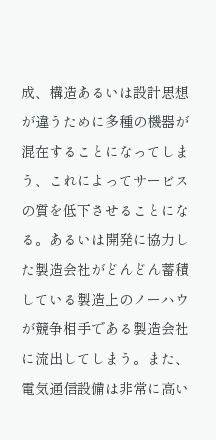成、構造あるいは設計思想が違うために多種の機器が混在することになってしまう、これによってサービスの質を低下させることになる。あるいは開発に協力した製造会社がどんどん蓄積している製造上のノーハウが競争相手である製造会社に流出してしまう。また、電気通信設備は非常に高い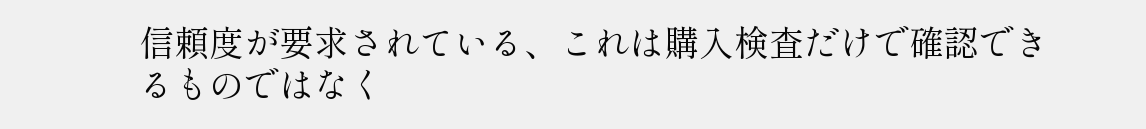信頼度が要求されている、これは購入検査だけで確認できるものではなく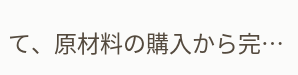て、原材料の購入から完…